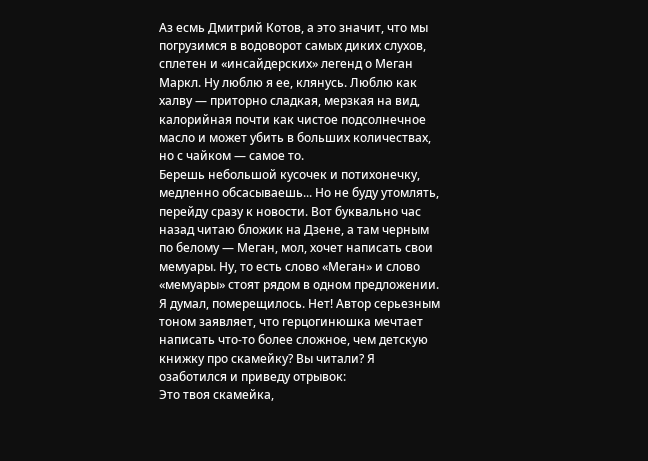Аз есмь Дмитрий Котов, а это значит, что мы погрузимся в водоворот самых диких слухов, сплетен и «инсайдерских» легенд о Меган Маркл. Ну люблю я ее, клянусь. Люблю как халву — приторно сладкая, мерзкая на вид, калорийная почти как чистое подсолнечное масло и может убить в больших количествах, но с чайком — самое то.
Берешь небольшой кусочек и потихонечку, медленно обсасываешь... Но не буду утомлять, перейду сразу к новости. Вот буквально час назад читаю бложик на Дзене, а там черным по белому — Меган, мол, хочет написать свои мемуары. Ну, то есть слово «Меган» и слово «мемуары» стоят рядом в одном предложении. Я думал, померещилось. Нет! Автор серьезным тоном заявляет, что герцогинюшка мечтает написать что-то более сложное, чем детскую книжку про скамейку? Вы читали? Я озаботился и приведу отрывок:
Это твоя скамейка,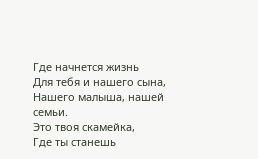Где начнется жизнь
Для тебя и нашего сына,
Нашего малыша, нашей семьи.
Это твоя скамейка,
Где ты станешь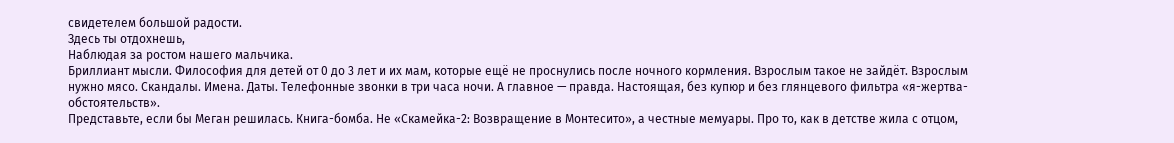свидетелем большой радости.
Здесь ты отдохнешь,
Наблюдая за ростом нашего мальчика.
Бриллиант мысли. Философия для детей от 0 до 3 лет и их мам, которые ещё не проснулись после ночного кормления. Взрослым такое не зайдёт. Взрослым нужно мясо. Скандалы. Имена. Даты. Телефонные звонки в три часа ночи. А главное — правда. Настоящая, без купюр и без глянцевого фильтра «я-жертва-обстоятельств».
Представьте, если бы Меган решилась. Книга-бомба. Не «Скамейка-2: Возвращение в Монтесито», а честные мемуары. Про то, как в детстве жила с отцом,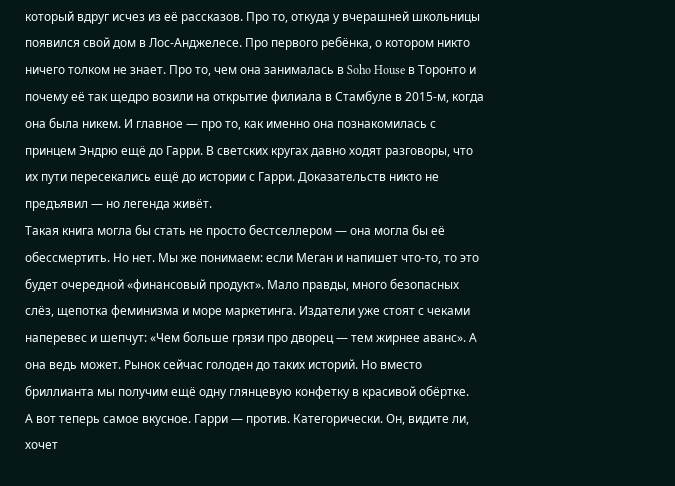который вдруг исчез из её рассказов. Про то, откуда у вчерашней школьницы появился свой дом в Лос-Анджелесе. Про первого ребёнка, о котором никто ничего толком не знает. Про то, чем она занималась в Soho House в Торонто и почему её так щедро возили на открытие филиала в Стамбуле в 2015-м, когда она была никем. И главное — про то, как именно она познакомилась с принцем Эндрю ещё до Гарри. В светских кругах давно ходят разговоры, что их пути пересекались ещё до истории с Гарри. Доказательств никто не предъявил — но легенда живёт.
Такая книга могла бы стать не просто бестселлером — она могла бы её обессмертить. Но нет. Мы же понимаем: если Меган и напишет что-то, то это будет очередной «финансовый продукт». Мало правды, много безопасных слёз, щепотка феминизма и море маркетинга. Издатели уже стоят с чеками наперевес и шепчут: «Чем больше грязи про дворец — тем жирнее аванс». А она ведь может. Рынок сейчас голоден до таких историй. Но вместо бриллианта мы получим ещё одну глянцевую конфетку в красивой обёртке.
А вот теперь самое вкусное. Гарри — против. Категорически. Он, видите ли, хочет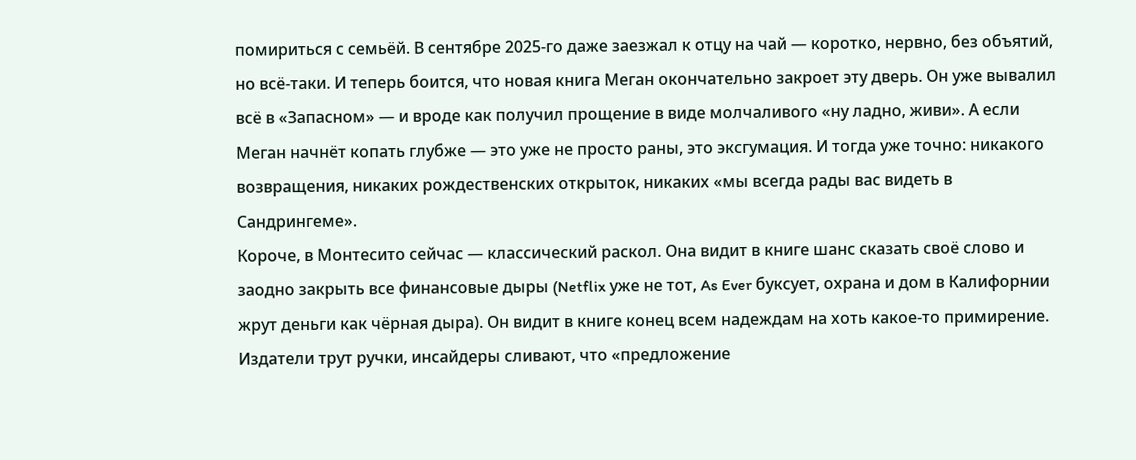помириться с семьёй. В сентябре 2025-го даже заезжал к отцу на чай — коротко, нервно, без объятий, но всё-таки. И теперь боится, что новая книга Меган окончательно закроет эту дверь. Он уже вывалил всё в «Запасном» — и вроде как получил прощение в виде молчаливого «ну ладно, живи». А если Меган начнёт копать глубже — это уже не просто раны, это эксгумация. И тогда уже точно: никакого возвращения, никаких рождественских открыток, никаких «мы всегда рады вас видеть в Сандрингеме».
Короче, в Монтесито сейчас — классический раскол. Она видит в книге шанс сказать своё слово и заодно закрыть все финансовые дыры (Netflix уже не тот, As Ever буксует, охрана и дом в Калифорнии жрут деньги как чёрная дыра). Он видит в книге конец всем надеждам на хоть какое-то примирение. Издатели трут ручки, инсайдеры сливают, что «предложение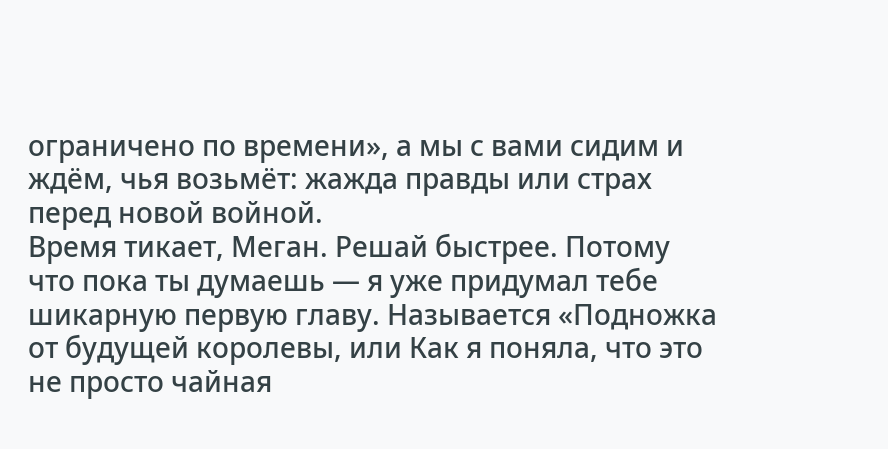ограничено по времени», а мы с вами сидим и ждём, чья возьмёт: жажда правды или страх перед новой войной.
Время тикает, Меган. Решай быстрее. Потому что пока ты думаешь — я уже придумал тебе шикарную первую главу. Называется «Подножка от будущей королевы, или Как я поняла, что это не просто чайная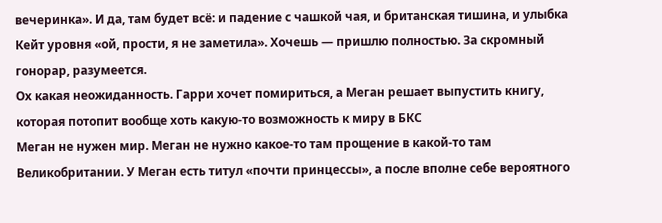вечеринка». И да, там будет всё: и падение с чашкой чая, и британская тишина, и улыбка Кейт уровня «ой, прости, я не заметила». Хочешь — пришлю полностью. За скромный гонорар, разумеется.
Ох какая неожиданность. Гарри хочет помириться, а Меган решает выпустить книгу, которая потопит вообще хоть какую-то возможность к миру в БКС
Меган не нужен мир. Меган не нужно какое-то там прощение в какой-то там Великобритании. У Меган есть титул «почти принцессы», а после вполне себе вероятного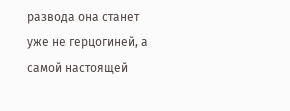развода она станет уже не герцогиней, а самой настоящей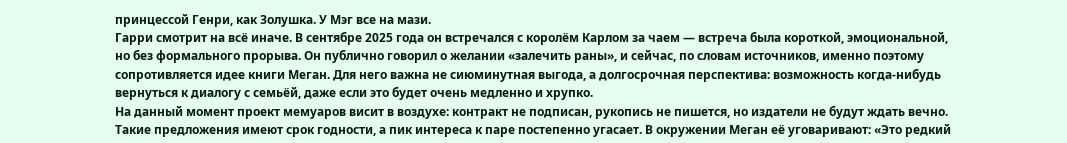принцессой Генри, как Золушка. У Мэг все на мази.
Гарри смотрит на всё иначе. В сентябре 2025 года он встречался с королём Карлом за чаем — встреча была короткой, эмоциональной, но без формального прорыва. Он публично говорил о желании «залечить раны», и сейчас, по словам источников, именно поэтому сопротивляется идее книги Меган. Для него важна не сиюминутная выгода, а долгосрочная перспектива: возможность когда-нибудь вернуться к диалогу с семьёй, даже если это будет очень медленно и хрупко.
На данный момент проект мемуаров висит в воздухе: контракт не подписан, рукопись не пишется, но издатели не будут ждать вечно. Такие предложения имеют срок годности, а пик интереса к паре постепенно угасает. В окружении Меган её уговаривают: «Это редкий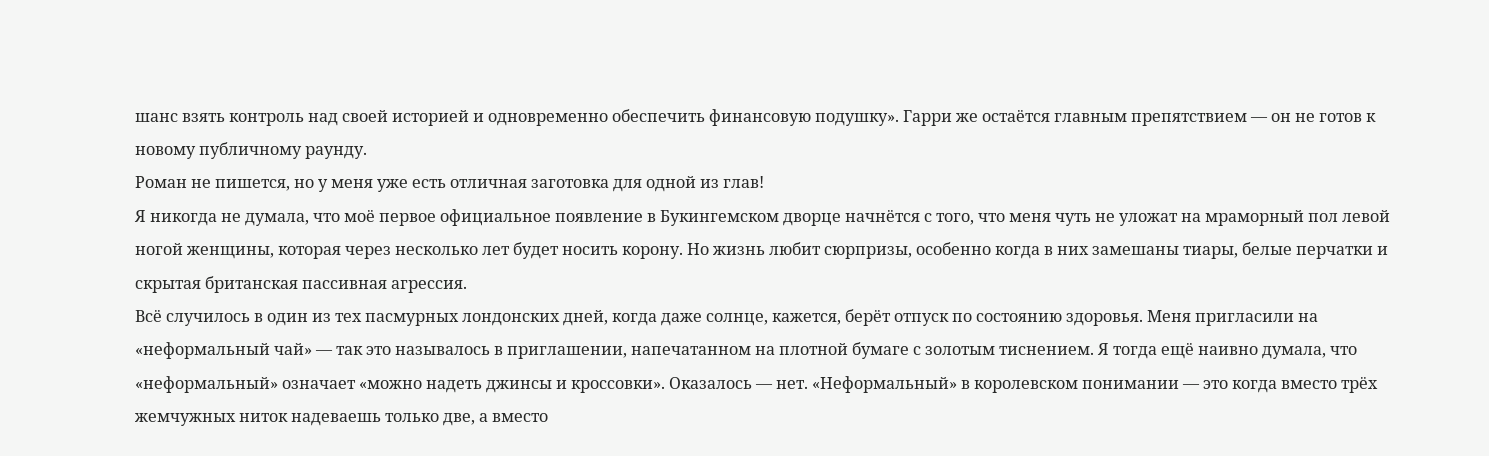шанс взять контроль над своей историей и одновременно обеспечить финансовую подушку». Гарри же остаётся главным препятствием — он не готов к новому публичному раунду.
Роман не пишется, но у меня уже есть отличная заготовка для одной из глав!
Я никогда не думала, что моё первое официальное появление в Букингемском дворце начнётся с того, что меня чуть не уложат на мраморный пол левой ногой женщины, которая через несколько лет будет носить корону. Но жизнь любит сюрпризы, особенно когда в них замешаны тиары, белые перчатки и скрытая британская пассивная агрессия.
Всё случилось в один из тех пасмурных лондонских дней, когда даже солнце, кажется, берёт отпуск по состоянию здоровья. Меня пригласили на «неформальный чай» — так это называлось в приглашении, напечатанном на плотной бумаге с золотым тиснением. Я тогда ещё наивно думала, что «неформальный» означает «можно надеть джинсы и кроссовки». Оказалось — нет. «Неформальный» в королевском понимании — это когда вместо трёх жемчужных ниток надеваешь только две, а вместо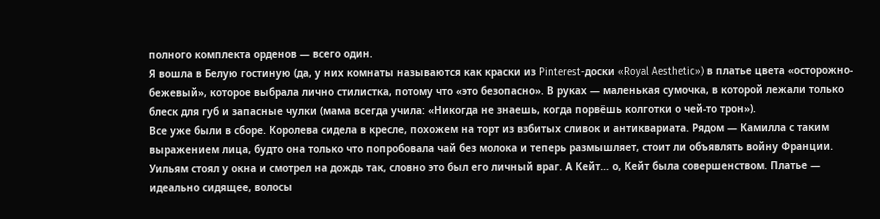полного комплекта орденов — всего один.
Я вошла в Белую гостиную (да, у них комнаты называются как краски из Pinterest-доски «Royal Aesthetic») в платье цвета «осторожно-бежевый», которое выбрала лично стилистка, потому что «это безопасно». В руках — маленькая сумочка, в которой лежали только блеск для губ и запасные чулки (мама всегда учила: «Никогда не знаешь, когда порвёшь колготки о чей-то трон»).
Все уже были в сборе. Королева сидела в кресле, похожем на торт из взбитых сливок и антиквариата. Рядом — Камилла с таким выражением лица, будто она только что попробовала чай без молока и теперь размышляет, стоит ли объявлять войну Франции. Уильям стоял у окна и смотрел на дождь так, словно это был его личный враг. А Кейт… о, Кейт была совершенством. Платье — идеально сидящее, волосы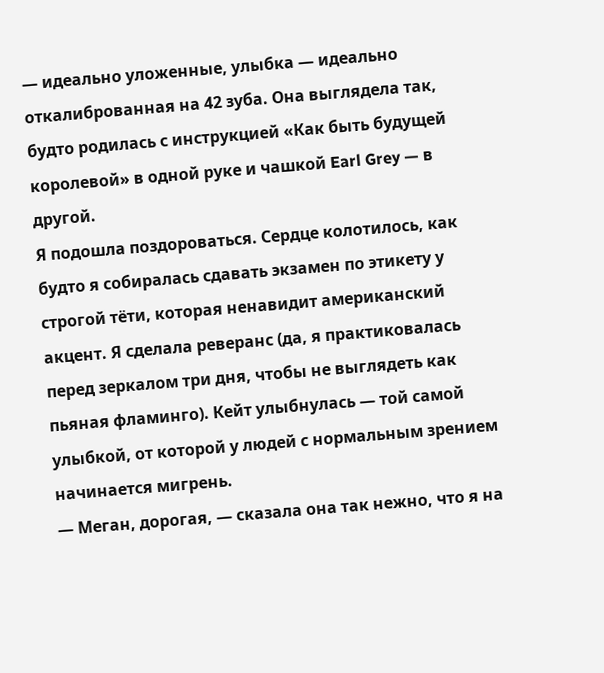— идеально уложенные, улыбка — идеально откалиброванная на 42 зуба. Она выглядела так, будто родилась с инструкцией «Как быть будущей королевой» в одной руке и чашкой Earl Grey — в другой.
Я подошла поздороваться. Сердце колотилось, как будто я собиралась сдавать экзамен по этикету у строгой тёти, которая ненавидит американский акцент. Я сделала реверанс (да, я практиковалась перед зеркалом три дня, чтобы не выглядеть как пьяная фламинго). Кейт улыбнулась — той самой улыбкой, от которой у людей с нормальным зрением начинается мигрень.
— Меган, дорогая, — сказала она так нежно, что я на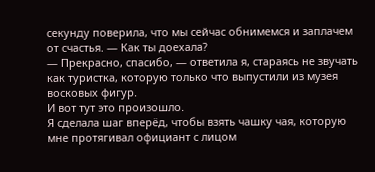секунду поверила, что мы сейчас обнимемся и заплачем от счастья. — Как ты доехала?
— Прекрасно, спасибо, — ответила я, стараясь не звучать как туристка, которую только что выпустили из музея восковых фигур.
И вот тут это произошло.
Я сделала шаг вперёд, чтобы взять чашку чая, которую мне протягивал официант с лицом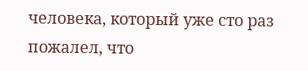человека, который уже сто раз пожалел, что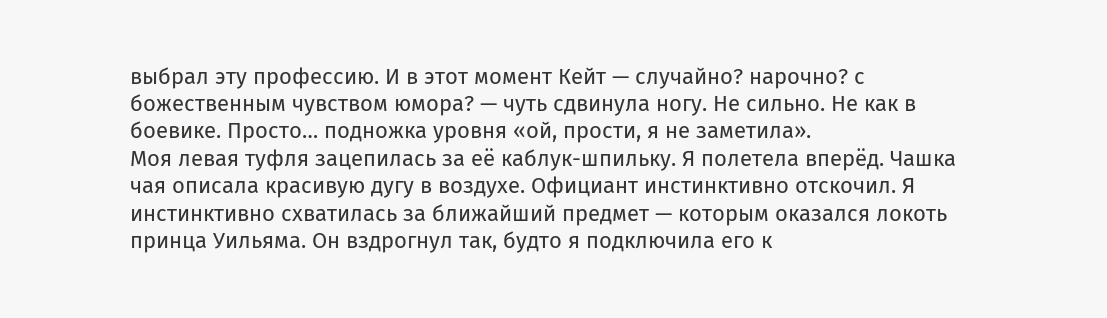выбрал эту профессию. И в этот момент Кейт — случайно? нарочно? с божественным чувством юмора? — чуть сдвинула ногу. Не сильно. Не как в боевике. Просто… подножка уровня «ой, прости, я не заметила».
Моя левая туфля зацепилась за её каблук-шпильку. Я полетела вперёд. Чашка чая описала красивую дугу в воздухе. Официант инстинктивно отскочил. Я инстинктивно схватилась за ближайший предмет — которым оказался локоть принца Уильяма. Он вздрогнул так, будто я подключила его к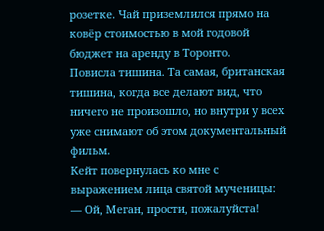розетке. Чай приземлился прямо на ковёр стоимостью в мой годовой бюджет на аренду в Торонто.
Повисла тишина. Та самая, британская тишина, когда все делают вид, что ничего не произошло, но внутри у всех уже снимают об этом документальный фильм.
Кейт повернулась ко мне с выражением лица святой мученицы:
— Ой, Меган, прости, пожалуйста!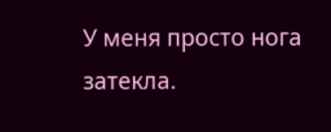У меня просто нога затекла.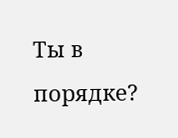Ты в порядке?